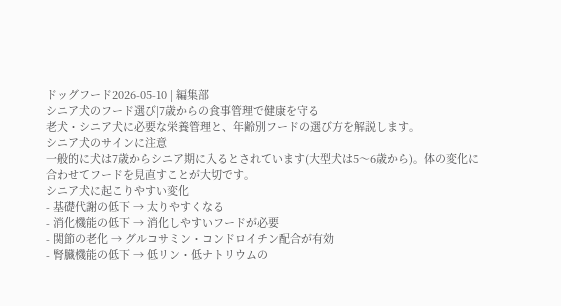ドッグフード2026-05-10 | 編集部
シニア犬のフード選び|7歳からの食事管理で健康を守る
老犬・シニア犬に必要な栄養管理と、年齢別フードの選び方を解説します。
シニア犬のサインに注意
一般的に犬は7歳からシニア期に入るとされています(大型犬は5〜6歳から)。体の変化に合わせてフードを見直すことが大切です。
シニア犬に起こりやすい変化
- 基礎代謝の低下 → 太りやすくなる
- 消化機能の低下 → 消化しやすいフードが必要
- 関節の老化 → グルコサミン・コンドロイチン配合が有効
- 腎臓機能の低下 → 低リン・低ナトリウムの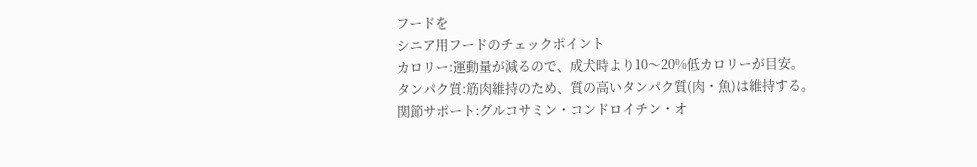フードを
シニア用フードのチェックポイント
カロリー:運動量が減るので、成犬時より10〜20%低カロリーが目安。
タンパク質:筋肉維持のため、質の高いタンパク質(肉・魚)は維持する。
関節サポート:グルコサミン・コンドロイチン・オ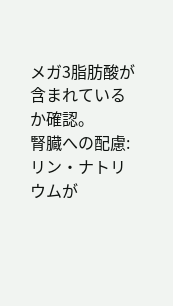メガ3脂肪酸が含まれているか確認。
腎臓への配慮:リン・ナトリウムが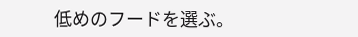低めのフードを選ぶ。